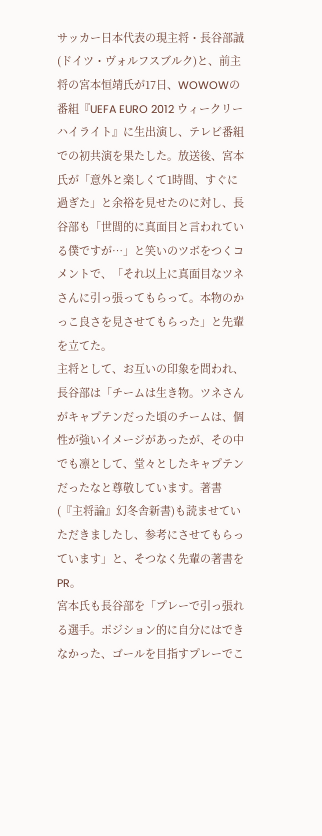サッカー日本代表の現主将・長谷部誠(ドイツ・ヴォルフスブルク)と、前主将の宮本恒靖氏が17日、WOWOWの番組『UEFA EURO 2012 ウィークリーハイライト』に生出演し、テレビ番組での初共演を果たした。放送後、宮本氏が「意外と楽しくて1時間、すぐに過ぎた」と余裕を見せたのに対し、長谷部も「世間的に真面目と言われている僕ですが…」と笑いのツボをつくコメントで、「それ以上に真面目なツネさんに引っ張ってもらって。本物のかっこ良さを見させてもらった」と先輩を立てた。
主将として、お互いの印象を問われ、長谷部は「チームは生き物。ツネさんがキャプテンだった頃のチームは、個性が強いイメージがあったが、その中でも凛として、堂々としたキャプテンだったなと尊敬しています。著書(『主将論』幻冬舎新書)も読ませていただきましたし、参考にさせてもらっています」と、そつなく先輩の著書をPR。
宮本氏も長谷部を「プレーで引っ張れる選手。ポジション的に自分にはできなかった、ゴールを目指すプレーでこ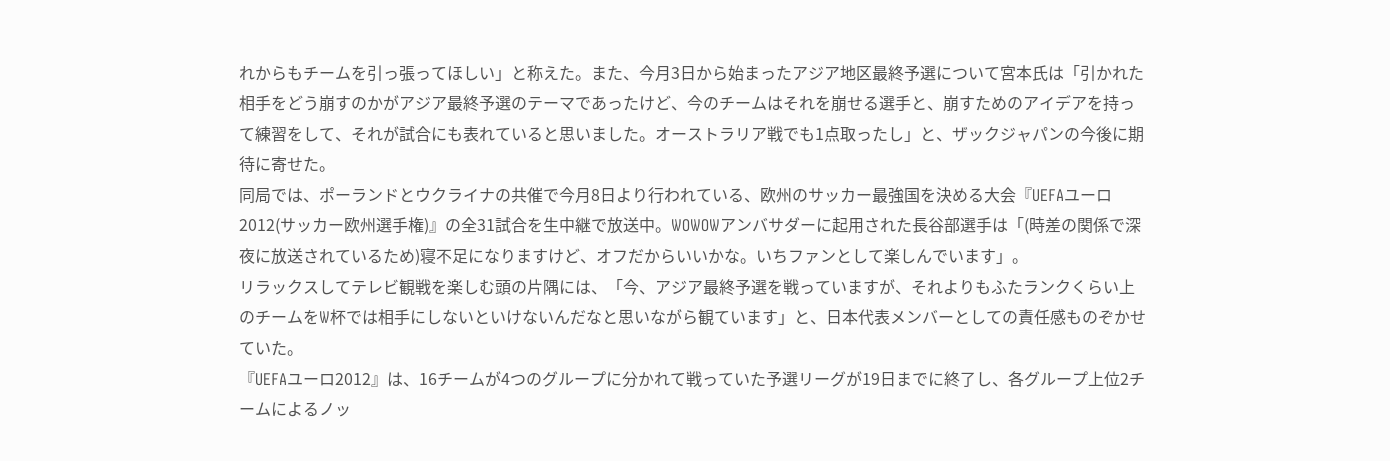れからもチームを引っ張ってほしい」と称えた。また、今月3日から始まったアジア地区最終予選について宮本氏は「引かれた相手をどう崩すのかがアジア最終予選のテーマであったけど、今のチームはそれを崩せる選手と、崩すためのアイデアを持って練習をして、それが試合にも表れていると思いました。オーストラリア戦でも1点取ったし」と、ザックジャパンの今後に期待に寄せた。
同局では、ポーランドとウクライナの共催で今月8日より行われている、欧州のサッカー最強国を決める大会『UEFAユーロ2012(サッカー欧州選手権)』の全31試合を生中継で放送中。WOWOWアンバサダーに起用された長谷部選手は「(時差の関係で深夜に放送されているため)寝不足になりますけど、オフだからいいかな。いちファンとして楽しんでいます」。
リラックスしてテレビ観戦を楽しむ頭の片隅には、「今、アジア最終予選を戦っていますが、それよりもふたランクくらい上のチームをW杯では相手にしないといけないんだなと思いながら観ています」と、日本代表メンバーとしての責任感ものぞかせていた。
『UEFAユーロ2012』は、16チームが4つのグループに分かれて戦っていた予選リーグが19日までに終了し、各グループ上位2チームによるノッ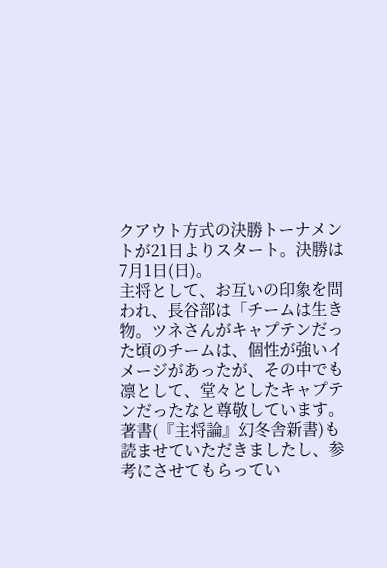クアウト方式の決勝トーナメントが21日よりスタート。決勝は7月1日(日)。
主将として、お互いの印象を問われ、長谷部は「チームは生き物。ツネさんがキャプテンだった頃のチームは、個性が強いイメージがあったが、その中でも凛として、堂々としたキャプテンだったなと尊敬しています。著書(『主将論』幻冬舎新書)も読ませていただきましたし、参考にさせてもらってい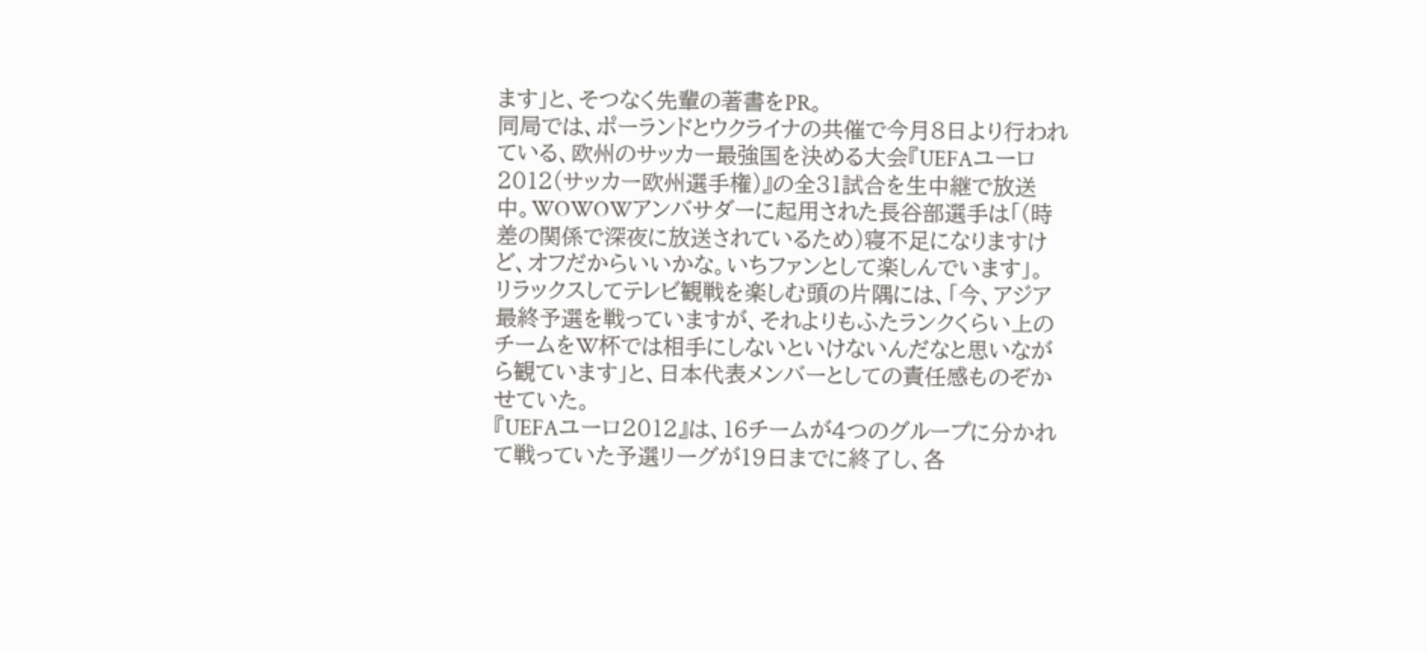ます」と、そつなく先輩の著書をPR。
同局では、ポーランドとウクライナの共催で今月8日より行われている、欧州のサッカー最強国を決める大会『UEFAユーロ2012(サッカー欧州選手権)』の全31試合を生中継で放送中。WOWOWアンバサダーに起用された長谷部選手は「(時差の関係で深夜に放送されているため)寝不足になりますけど、オフだからいいかな。いちファンとして楽しんでいます」。
リラックスしてテレビ観戦を楽しむ頭の片隅には、「今、アジア最終予選を戦っていますが、それよりもふたランクくらい上のチームをW杯では相手にしないといけないんだなと思いながら観ています」と、日本代表メンバーとしての責任感ものぞかせていた。
『UEFAユーロ2012』は、16チームが4つのグループに分かれて戦っていた予選リーグが19日までに終了し、各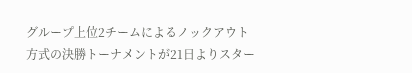グループ上位2チームによるノックアウト方式の決勝トーナメントが21日よりスター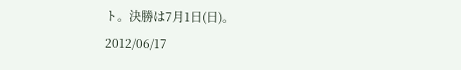ト。決勝は7月1日(日)。
2012/06/17